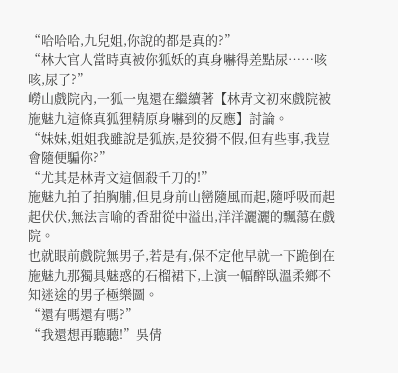“哈哈哈,九兒姐,你說的都是真的?”
“林大官人當時真被你狐妖的真身嚇得差點尿……咳咳,尿了?”
嶗山戲院內,一狐一鬼還在繼續著【林青文初來戲院被施魅九這條真狐狸精原身嚇到的反應】討論。
“妹妹,姐姐我雖說是狐族,是狡猾不假,但有些事,我豈會隨便騙你?”
“尤其是林青文這個殺千刀的!”
施魅九拍了拍胸脯,但見身前山巒隨風而起,隨呼吸而起起伏伏,無法言喻的香甜從中溢出,洋洋灑灑的飄蕩在戲院。
也就眼前戲院無男子,若是有,保不定他早就一下跪倒在施魅九那獨具魅惑的石榴裙下,上演一幅醉臥溫柔鄉不知迷途的男子極樂圖。
“還有嗎還有嗎?”
“我還想再聽聽!”吳倩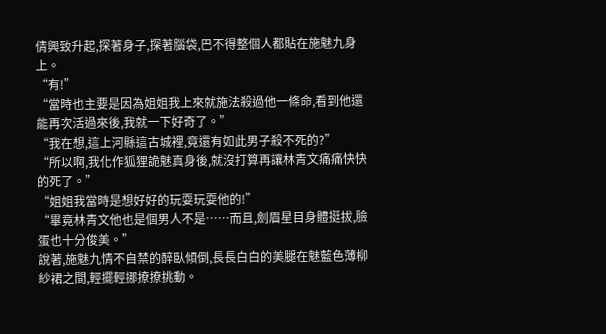倩興致升起,探著身子,探著腦袋,巴不得整個人都貼在施魅九身上。
“有!”
“當時也主要是因為姐姐我上來就施法殺過他一條命,看到他還能再次活過來後,我就一下好奇了。”
“我在想,這上河縣這古城裡,竟還有如此男子殺不死的?”
“所以啊,我化作狐狸詭魅真身後,就沒打算再讓林青文痛痛快快的死了。”
“姐姐我當時是想好好的玩耍玩耍他的!”
“畢竟林青文他也是個男人不是……而且,劍眉星目身體挺拔,臉蛋也十分俊美。”
說著,施魅九情不自禁的醉臥傾倒,長長白白的美腿在魅藍色薄柳紗裙之間,輕擺輕挪撩撩挑動。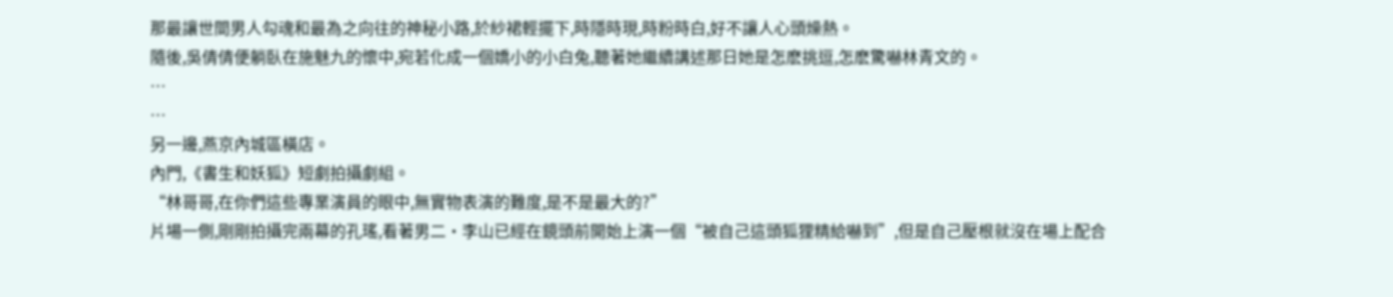那最讓世間男人勾魂和最為之向往的神秘小路,於紗裙輕擺下,時隱時現,時粉時白,好不讓人心頭燥熱。
隨後,吳倩倩便躺臥在施魅九的懷中,宛若化成一個嬌小的小白兔,聽著她繼續講述那日她是怎麽挑逗,怎麽驚嚇林青文的。
…
…
另一邊,燕京內城區橫店。
內門,《書生和妖狐》短劇拍攝劇組。
“林哥哥,在你們這些專業演員的眼中,無實物表演的難度,是不是最大的?”
片場一側,剛剛拍攝完兩幕的孔瑤,看著男二·李山已經在鏡頭前開始上演一個“被自己這頭狐狸精給嚇到”,但是自己壓根就沒在場上配合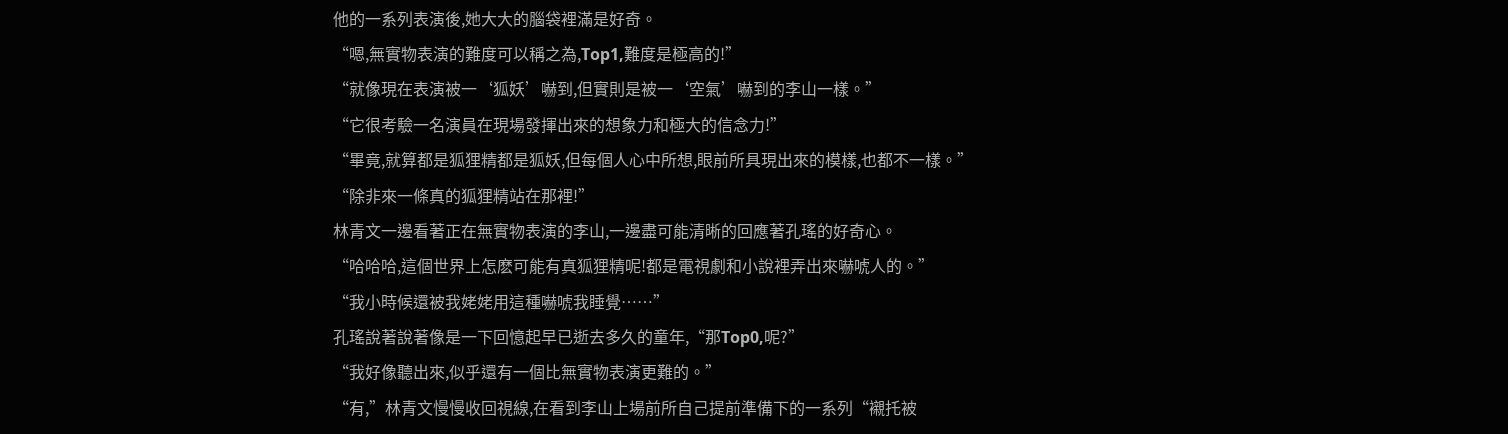他的一系列表演後,她大大的腦袋裡滿是好奇。
“嗯,無實物表演的難度可以稱之為,Top1,難度是極高的!”
“就像現在表演被一‘狐妖’嚇到,但實則是被一‘空氣’嚇到的李山一樣。”
“它很考驗一名演員在現場發揮出來的想象力和極大的信念力!”
“畢竟,就算都是狐狸精都是狐妖,但每個人心中所想,眼前所具現出來的模樣,也都不一樣。”
“除非來一條真的狐狸精站在那裡!”
林青文一邊看著正在無實物表演的李山,一邊盡可能清晰的回應著孔瑤的好奇心。
“哈哈哈,這個世界上怎麽可能有真狐狸精呢!都是電視劇和小說裡弄出來嚇唬人的。”
“我小時候還被我姥姥用這種嚇唬我睡覺……”
孔瑤說著說著像是一下回憶起早已逝去多久的童年,“那Top0,呢?”
“我好像聽出來,似乎還有一個比無實物表演更難的。”
“有,”林青文慢慢收回視線,在看到李山上場前所自己提前準備下的一系列“襯托被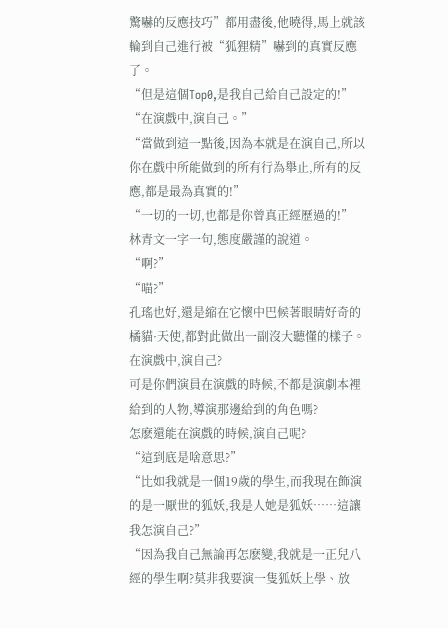驚嚇的反應技巧”都用盡後,他曉得,馬上就該輪到自己進行被“狐狸精”嚇到的真實反應了。
“但是這個Top0,是我自己給自己設定的!”
“在演戲中,演自己。”
“當做到這一點後,因為本就是在演自己,所以你在戲中所能做到的所有行為舉止,所有的反應,都是最為真實的!”
“一切的一切,也都是你曾真正經歷過的!”
林青文一字一句,態度嚴謹的說道。
“啊?”
“喵?”
孔瑤也好,還是縮在它懷中巴候著眼睛好奇的橘貓·天使,都對此做出一副沒大聽懂的樣子。
在演戲中,演自己?
可是你們演員在演戲的時候,不都是演劇本裡給到的人物,導演那邊給到的角色嗎?
怎麽還能在演戲的時候,演自己呢?
“這到底是啥意思?”
“比如我就是一個19歲的學生,而我現在飾演的是一厭世的狐妖,我是人她是狐妖……這讓我怎演自己?”
“因為我自己無論再怎麽變,我就是一正兒八經的學生啊?莫非我要演一隻狐妖上學、放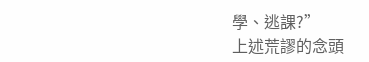學、逃課?”
上述荒謬的念頭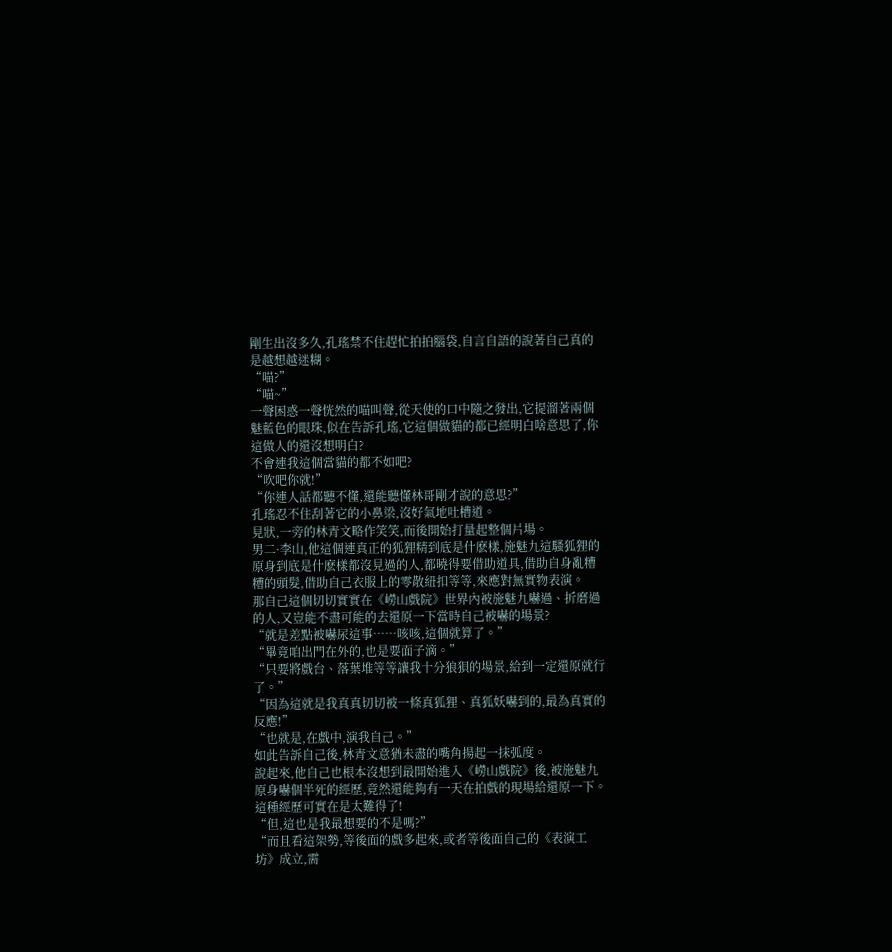剛生出沒多久,孔瑤禁不住趕忙拍拍腦袋,自言自語的說著自己真的是越想越迷糊。
“喵?”
“喵~”
一聲困惑一聲恍然的喵叫聲,從天使的口中隨之發出,它提溜著兩個魅藍色的眼珠,似在告訴孔瑤,它這個做貓的都已經明白啥意思了,你這做人的還沒想明白?
不會連我這個當貓的都不如吧?
“吹吧你就!”
“你連人話都聽不懂,還能聽懂林哥剛才說的意思?”
孔瑤忍不住刮著它的小鼻梁,沒好氣地吐槽道。
見狀,一旁的林青文略作笑笑,而後開始打量起整個片場。
男二·李山,他這個連真正的狐狸精到底是什麽樣,施魅九這騷狐狸的原身到底是什麽樣都沒見過的人,都曉得要借助道具,借助自身亂糟糟的頭髮,借助自己衣服上的零散紐扣等等,來應對無實物表演。
那自己這個切切實實在《嶗山戲院》世界內被施魅九嚇過、折磨過的人,又豈能不盡可能的去還原一下當時自己被嚇的場景?
“就是差點被嚇尿這事……咳咳,這個就算了。”
“畢竟咱出門在外的,也是要面子滴。”
“只要將戲台、落葉堆等等讓我十分狼狽的場景,給到一定還原就行了。”
“因為這就是我真真切切被一條真狐狸、真狐妖嚇到的,最為真實的反應!”
“也就是,在戲中,演我自己。”
如此告訴自己後,林青文意猶未盡的嘴角揚起一抹弧度。
說起來,他自己也根本沒想到最開始進入《嶗山戲院》後,被施魅九原身嚇個半死的經歷,竟然還能夠有一天在拍戲的現場給還原一下。
這種經歷可實在是太難得了!
“但,這也是我最想要的不是嗎?”
“而且看這架勢,等後面的戲多起來,或者等後面自己的《表演工坊》成立,需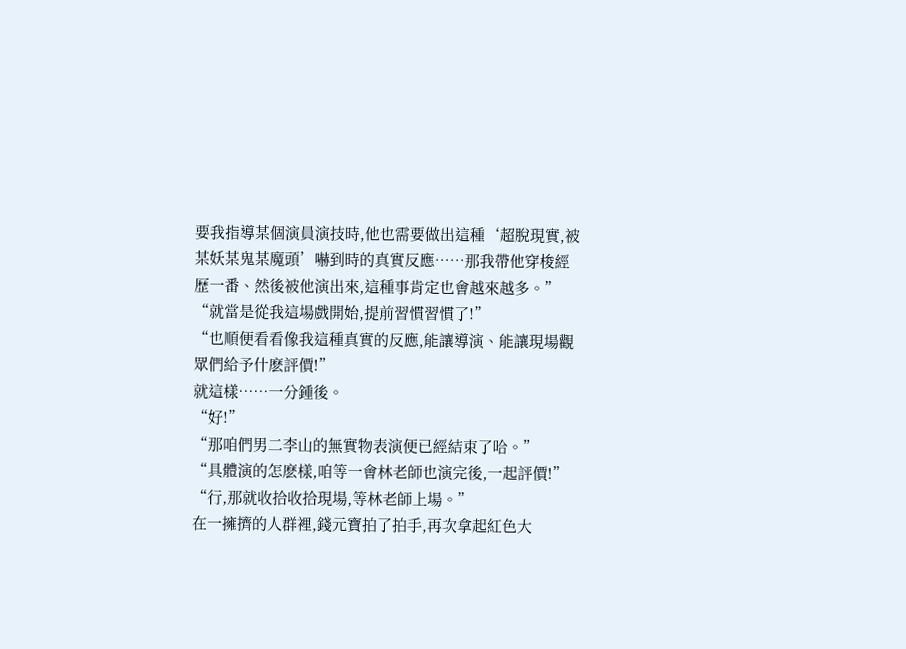要我指導某個演員演技時,他也需要做出這種‘超脫現實,被某妖某鬼某魔頭’嚇到時的真實反應……那我帶他穿梭經歷一番、然後被他演出來,這種事肯定也會越來越多。”
“就當是從我這場戲開始,提前習慣習慣了!”
“也順便看看像我這種真實的反應,能讓導演、能讓現場觀眾們給予什麽評價!”
就這樣……一分鍾後。
“好!”
“那咱們男二李山的無實物表演便已經結束了哈。”
“具體演的怎麽樣,咱等一會林老師也演完後,一起評價!”
“行,那就收拾收拾現場,等林老師上場。”
在一擁擠的人群裡,錢元寶拍了拍手,再次拿起紅色大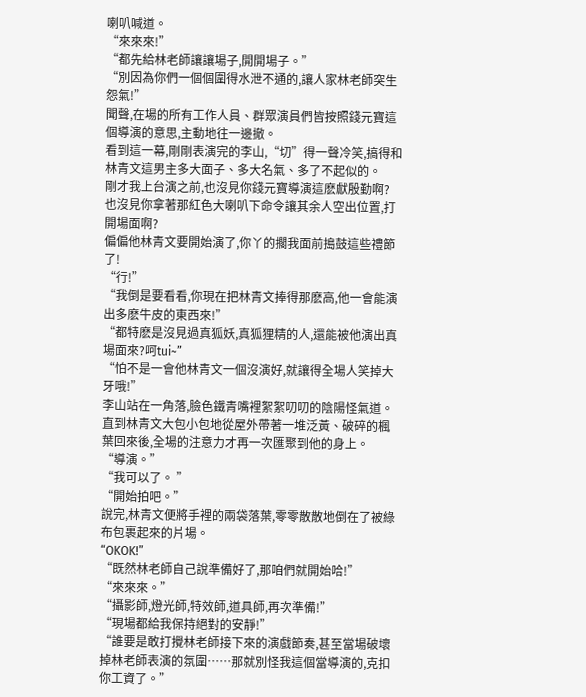喇叭喊道。
“來來來!”
“都先給林老師讓讓場子,開開場子。”
“別因為你們一個個圍得水泄不通的,讓人家林老師突生怨氣!”
聞聲,在場的所有工作人員、群眾演員們皆按照錢元寶這個導演的意思,主動地往一邊撤。
看到這一幕,剛剛表演完的李山,“切”得一聲冷笑,搞得和林青文這男主多大面子、多大名氣、多了不起似的。
剛才我上台演之前,也沒見你錢元寶導演這麽獻殷勤啊?
也沒見你拿著那紅色大喇叭下命令讓其余人空出位置,打開場面啊?
偏偏他林青文要開始演了,你丫的擱我面前搗鼓這些禮節了!
“行!”
“我倒是要看看,你現在把林青文捧得那麽高,他一會能演出多麽牛皮的東西來!”
“都特麽是沒見過真狐妖,真狐狸精的人,還能被他演出真場面來?呵tui~”
“怕不是一會他林青文一個沒演好,就讓得全場人笑掉大牙哦!”
李山站在一角落,臉色鐵青嘴裡絮絮叨叨的陰陽怪氣道。
直到林青文大包小包地從屋外帶著一堆泛黃、破碎的楓葉回來後,全場的注意力才再一次匯聚到他的身上。
“導演。”
“我可以了。 ”
“開始拍吧。”
說完,林青文便將手裡的兩袋落葉,零零散散地倒在了被綠布包裹起來的片場。
“OKOK!”
“既然林老師自己說準備好了,那咱們就開始哈!”
“來來來。”
“攝影師,燈光師,特效師,道具師,再次準備!”
“現場都給我保持絕對的安靜!”
“誰要是敢打攪林老師接下來的演戲節奏,甚至當場破壞掉林老師表演的氛圍……那就別怪我這個當導演的,克扣你工資了。”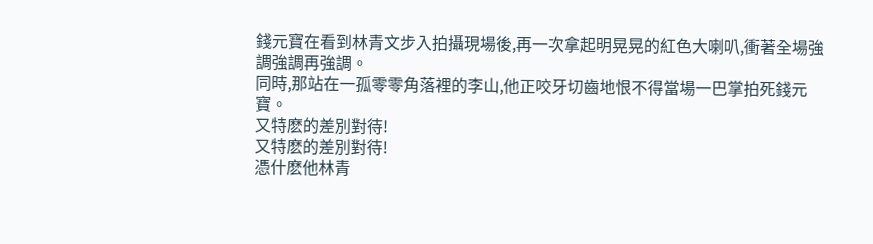錢元寶在看到林青文步入拍攝現場後,再一次拿起明晃晃的紅色大喇叭,衝著全場強調強調再強調。
同時,那站在一孤零零角落裡的李山,他正咬牙切齒地恨不得當場一巴掌拍死錢元寶。
又特麽的差別對待!
又特麽的差別對待!
憑什麽他林青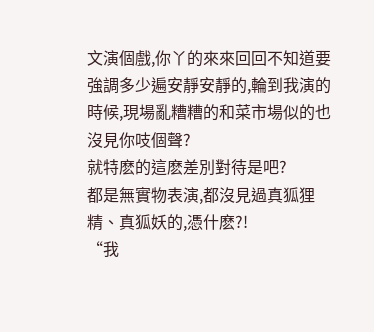文演個戲,你丫的來來回回不知道要強調多少遍安靜安靜的,輪到我演的時候,現場亂糟糟的和菜市場似的也沒見你吱個聲?
就特麽的這麽差別對待是吧?
都是無實物表演,都沒見過真狐狸精、真狐妖的,憑什麽?!
“我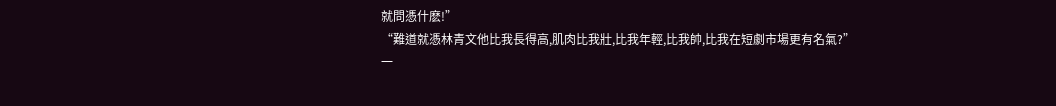就問憑什麽!”
“難道就憑林青文他比我長得高,肌肉比我壯,比我年輕,比我帥,比我在短劇市場更有名氣?”
一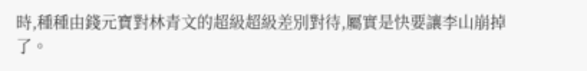時,種種由錢元寶對林青文的超級超級差別對待,屬實是快要讓李山崩掉了。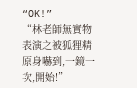“OK!”
“林老師無實物表演之被狐狸精原身嚇到,一鏡一次,開始!”